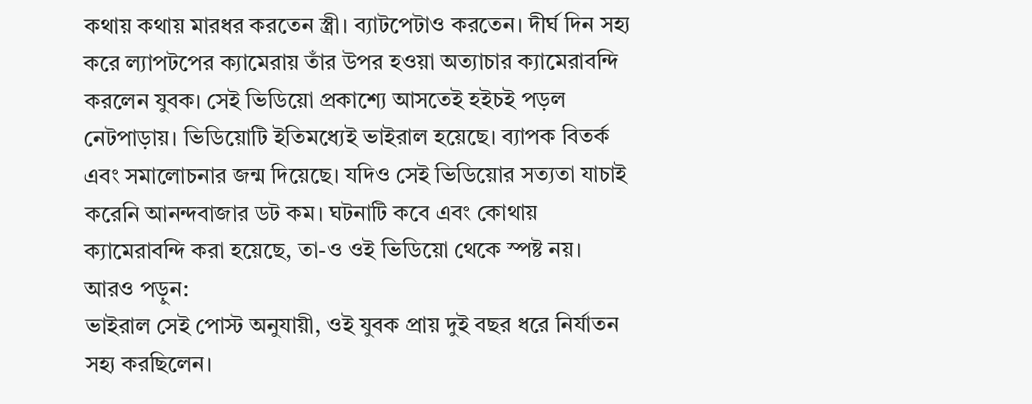কথায় কথায় মারধর করতেন স্ত্রী। ব্যাটপেটাও করতেন। দীর্ঘ দিন সহ্য করে ল্যাপটপের ক্যামেরায় তাঁর উপর হওয়া অত্যাচার ক্যামেরাবন্দি করলেন যুবক। সেই ভিডিয়ো প্রকাশ্যে আসতেই হইচই পড়ল নেটপাড়ায়। ভিডিয়োটি ইতিমধ্যেই ভাইরাল হয়েছে। ব্যাপক বিতর্ক এবং সমালোচনার জন্ম দিয়েছে। যদিও সেই ভিডিয়োর সত্যতা যাচাই করেনি আনন্দবাজার ডট কম। ঘটনাটি কবে এবং কোথায় ক্যামেরাবন্দি করা হয়েছে, তা-ও ওই ভিডিয়ো থেকে স্পষ্ট নয়।
আরও পড়ুন:
ভাইরাল সেই পোস্ট অনুযায়ী, ওই যুবক প্রায় দুই বছর ধরে নির্যাতন সহ্য করছিলেন।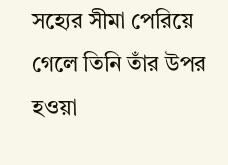সহ্যের সীমা পেরিয়ে গেলে তিনি তাঁর উপর হওয়া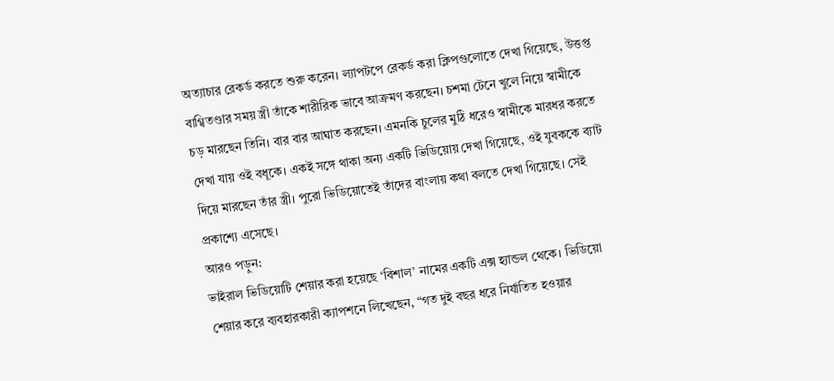অত্যাচার রেকর্ড করতে শুরু করেন। ল্যাপটপে রেকর্ড করা ক্লিপগুলোতে দেখা গিয়েছে, উত্তপ্ত বাগ্বিতণ্ডার সময় স্ত্রী তাঁকে শারীরিক ভাবে আক্রমণ করছেন। চশমা টেনে খুলে নিয়ে স্বামীকে চড় মারছেন তিনি। বার বার আঘাত করছেন। এমনকি চুলের মুঠি ধরেও স্বামীকে মারধর করতে দেখা যায় ওই বধূকে। একই সঙ্গে থাকা অন্য একটি ভিডিয়োয় দেখা গিয়েছে, ওই যুবককে ব্যাট দিয়ে মারছেন তাঁর স্ত্রী। পুরো ভিডিয়োতেই তাঁদের বাংলায় কথা বলতে দেখা গিয়েছে। সেই প্রকাশ্যে এসেছে।
আরও পড়ুন:
ভাইরাল ভিডিয়োটি শেয়ার করা হয়েছে ‘বিশাল’ নামের একটি এক্স হ্যান্ডল থেকে। ভিডিয়ো শেয়ার করে ব্যবহারকারী ক্যাপশনে লিখেছেন, “গত দুই বছর ধরে নির্যাতিত হওয়ার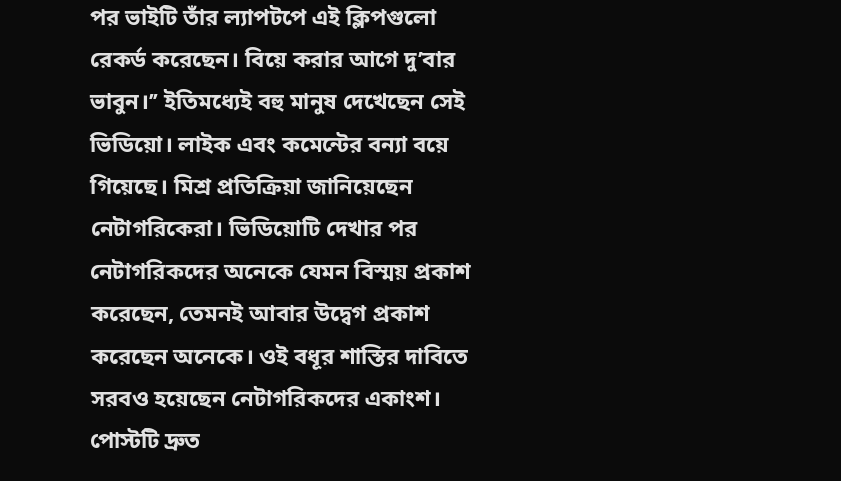পর ভাইটি তাঁর ল্যাপটপে এই ক্লিপগুলো রেকর্ড করেছেন। বিয়ে করার আগে দু’বার ভাবুন।’’ ইতিমধ্যেই বহু মানুষ দেখেছেন সেই ভিডিয়ো। লাইক এবং কমেন্টের বন্যা বয়ে গিয়েছে। মিশ্র প্রতিক্রিয়া জানিয়েছেন নেটাগরিকেরা। ভিডিয়োটি দেখার পর নেটাগরিকদের অনেকে যেমন বিস্ময় প্রকাশ করেছেন, তেমনই আবার উদ্বেগ প্রকাশ করেছেন অনেকে। ওই বধূর শাস্তির দাবিতে সরবও হয়েছেন নেটাগরিকদের একাংশ। পোস্টটি দ্রুত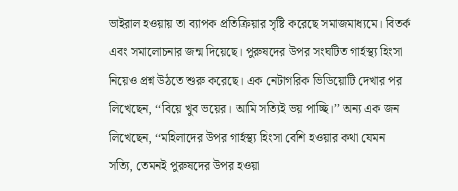ভাইরাল হওয়ায় তা ব্যাপক প্রতিক্রিয়ার সৃষ্টি করেছে সমাজমাধ্যমে। বিতর্ক এবং সমালোচনার জন্ম দিয়েছে। পুরুষদের উপর সংঘটিত গার্হস্থ্য হিংসা নিয়েও প্রশ্ন উঠতে শুরু করেছে। এক নেটাগরিক ভিডিয়োটি দেখার পর লিখেছেন, ‘‘বিয়ে খুব ভয়ের। আমি সত্যিই ভয় পাচ্ছি।’’ অন্য এক জন লিখেছেন, ‘‘মহিলাদের উপর গার্হস্থ্য হিংসা বেশি হওয়ার কথা যেমন সত্যি, তেমনই পুরুষদের উপর হওয়া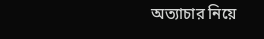অত্যাচার নিয়ে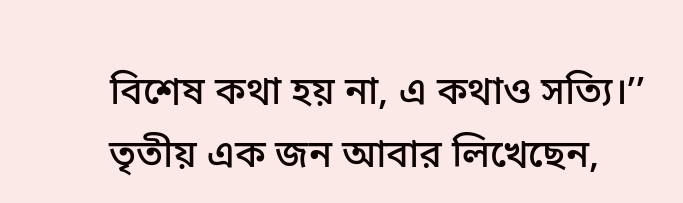বিশেষ কথা হয় না, এ কথাও সত্যি।’’ তৃতীয় এক জন আবার লিখেছেন,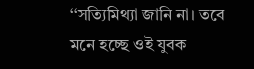‘‘সত্যিমিথ্যা জানি না। তবে মনে হচ্ছে ওই যুবক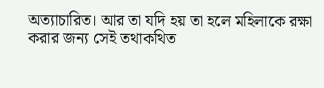অত্যাচারিত। আর তা যদি হয় তা হলে মহিলাকে রক্ষা করার জন্য সেই তথাকথিত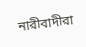নারীবাদীরা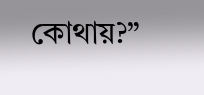কোথায়?”